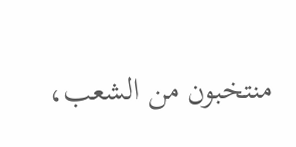منتخبون من الشعب،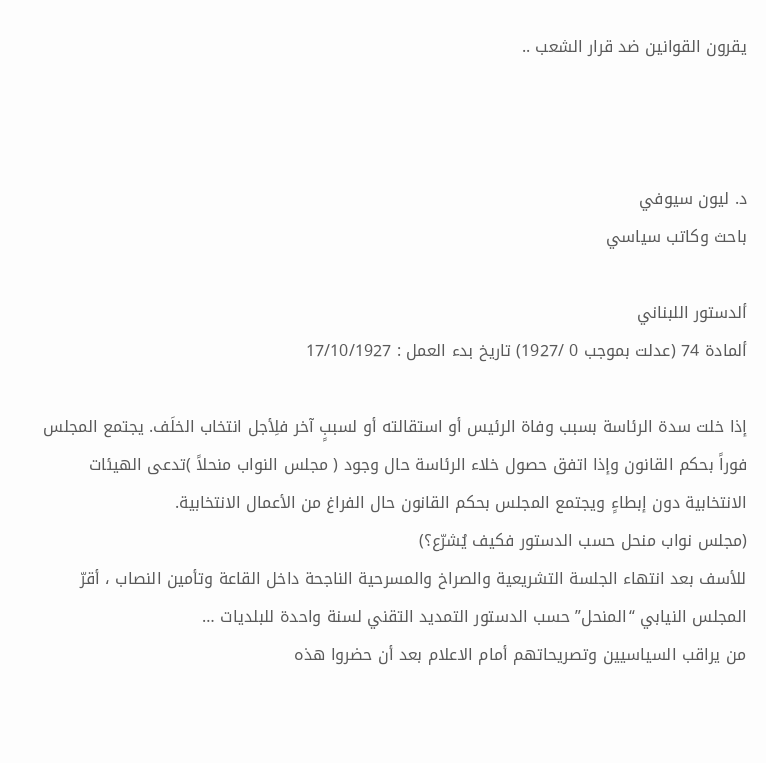يقرون القوانين ضد قرار الشعب ..



د. ليون سيوفي
باحث وكاتب سياسي

ألدستور اللبناني
ألمادة 74 (عدلت بموجب 0 /1927) تاريخ بدء العمل : 17/10/1927

إذا خلت سدة الرئاسة بسبب وفاة الرئيس أو استقالته أو لسببٍ آخر فلِأجل انتخاب الخلَف. يجتمع المجلس فوراً بحكم القانون وإذا اتفق حصول خلاء الرئاسة حال وجود ( مجلس النواب منحلاً )تدعى الهيئات الانتخابية دون إبطاءٍ ويجتمع المجلس بحكم القانون حال الفراغ من الأعمال الانتخابية.
(مجلس نواب منحل حسب الدستور فكيف يُشرّع؟)
للأسف بعد انتهاء الجلسة التشريعية والصراخ والمسرحية الناجحة داخل القاعة وتأمين النصاب ، أقرّ المجلس النيابي “المنحل” حسب الدستور التمديد التقني لسنة واحدة للبلديات …
من يراقب السياسيين وتصريحاتهم أمام الاعلام بعد أن حضروا هذه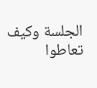الجلسة وكيف تعاطوا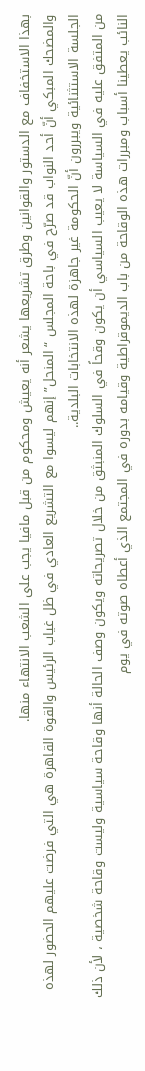بهذا الاستخفاف مع الدستور والقوانين وطرق تشريعها يشعر أنه يعيش ومحكوم من قبل مافيا يجب على الشعب الانتهاء منها.
والمضحك المبكي أنّ أحد النواب قد صرّح في باحة المجلس “المنحل” إنهم ليسوا مع التشريع العادي في ظل غياب الرئيس والقوة القاهرة هي التي فرضت عليهم الحضور لهذه الجلسة الاستثنائية ويبررون أنّ الحكومة غير جاهزة لهذه الانتخابات البلدية..
من المتفق عليه في السياسة لا يعيب السياسي أن يكون وقحاً في السلوك المنبثق من خلال تصريحاته ويكون وصف الحالة أنها وقاحة سياسية وليست وقاحة شخصية ، لأن ذلك النائب يعطينا أسباب ومبررات هذه الوقاحة من باب الديموقراطية وقيامه بدوره في المجتمع الذي أعطاه صوته في يوم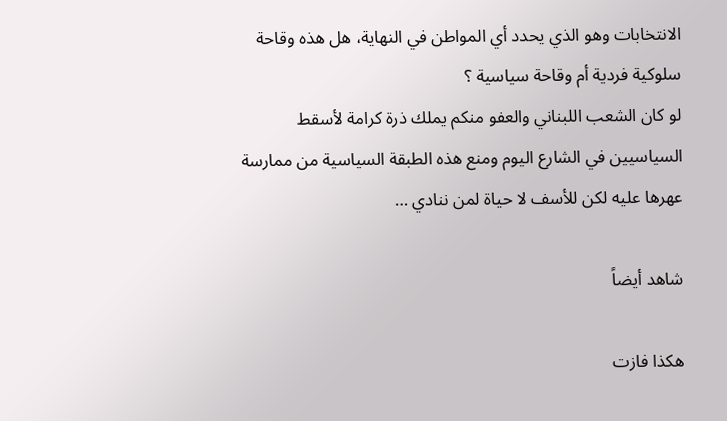الانتخابات وهو الذي يحدد أي المواطن في النهاية، هل هذه وقاحة سلوكية فردية أم وقاحة سياسية ؟
لو كان الشعب اللبناني والعفو منكم يملك ذرة كرامة لأسقط السياسيين في الشارع اليوم ومنع هذه الطبقة السياسية من ممارسة عهرها عليه لكن للأسف لا حياة لمن ننادي …

شاهد أيضاً

هكذا فازت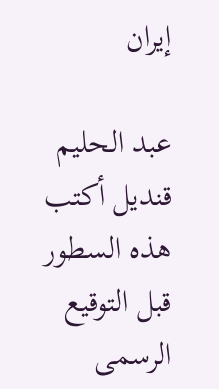إيران

عبد الحليم قنديل أكتب هذه السطور قبل التوقيع الرسمى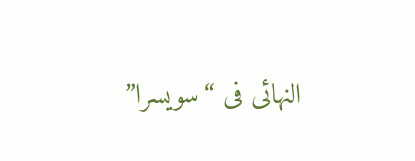النهائى فى “سويسرا”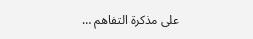على مذكرة التفاهم …